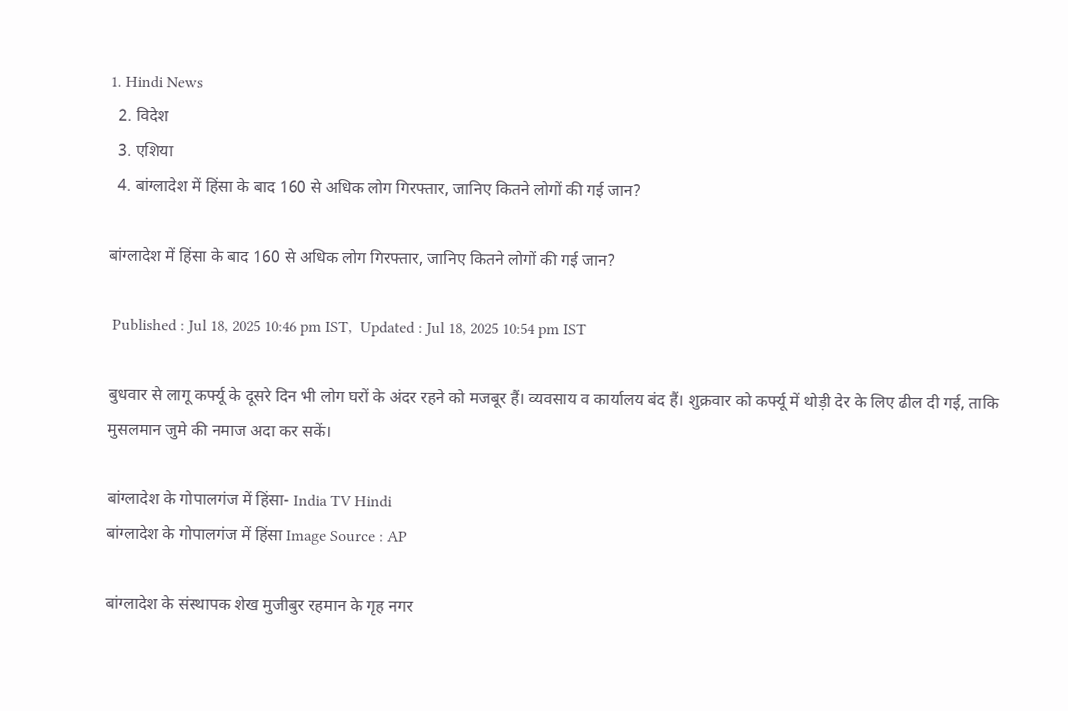1. Hindi News
  2. विदेश
  3. एशिया
  4. बांग्लादेश में हिंसा के बाद 160 से अधिक लोग गिरफ्तार, जानिए कितने लोगों की गई जान?

बांग्लादेश में हिंसा के बाद 160 से अधिक लोग गिरफ्तार, जानिए कितने लोगों की गई जान?

 Published : Jul 18, 2025 10:46 pm IST,  Updated : Jul 18, 2025 10:54 pm IST

बुधवार से लागू कर्फ्यू के दूसरे दिन भी लोग घरों के अंदर रहने को मजबूर हैं। व्यवसाय व कार्यालय बंद हैं। शुक्रवार को कर्फ्यू में थोड़ी देर के लिए ढील दी गई, ताकि मुसलमान जुमे की नमाज अदा कर सकें।

बांग्लादेश के गोपालगंज में हिंसा- India TV Hindi
बांग्लादेश के गोपालगंज में हिंसा Image Source : AP

बांग्लादेश के संस्थापक शेख मुजीबुर रहमान के गृह नगर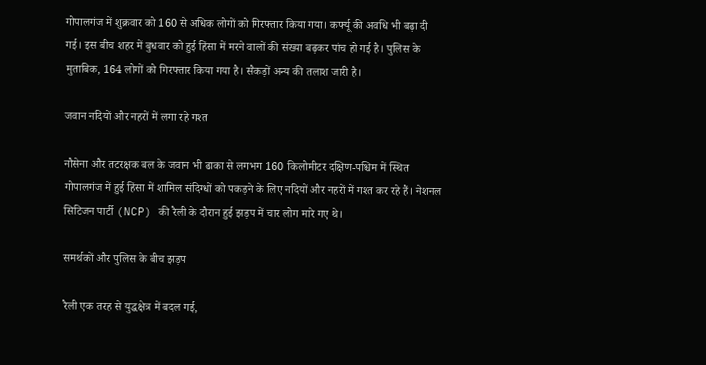गोपालगंज में शुक्रवार को 160 से अधिक लोगों को गिरफ्तार किया गया। कर्फ्यू की अवधि भी बढ़ा दी गई। इस बीच शहर में बुधवार को हुई हिंसा में मरने वालों की संख्या बढ़कर पांच हो गई है। पुलिस के मुताबिक, 164 लोगों को गिरफ्तार किया गया है। सैकड़ों अन्य की तलाश जारी है।

जवान नदियों और नहरों में लगा रहे गश्त

नौसेना और तटरक्षक बल के जवान भी ढाका से लगभग 160 किलोमीटर दक्षिण-पश्चिम में स्थित गोपालगंज में हुई हिंसा में शामिल संदिग्धों को पकड़ने के लिए नदियों और नहरों में गश्त कर रहे हैं। नेशनल सिटिजन पार्टी (NCP) की रैली के दौरान हुई झड़प में चार लोग मारे गए थे।

समर्थकों और पुलिस के बीच झड़प

रैली एक तरह से युद्धक्षेत्र में बदल गई,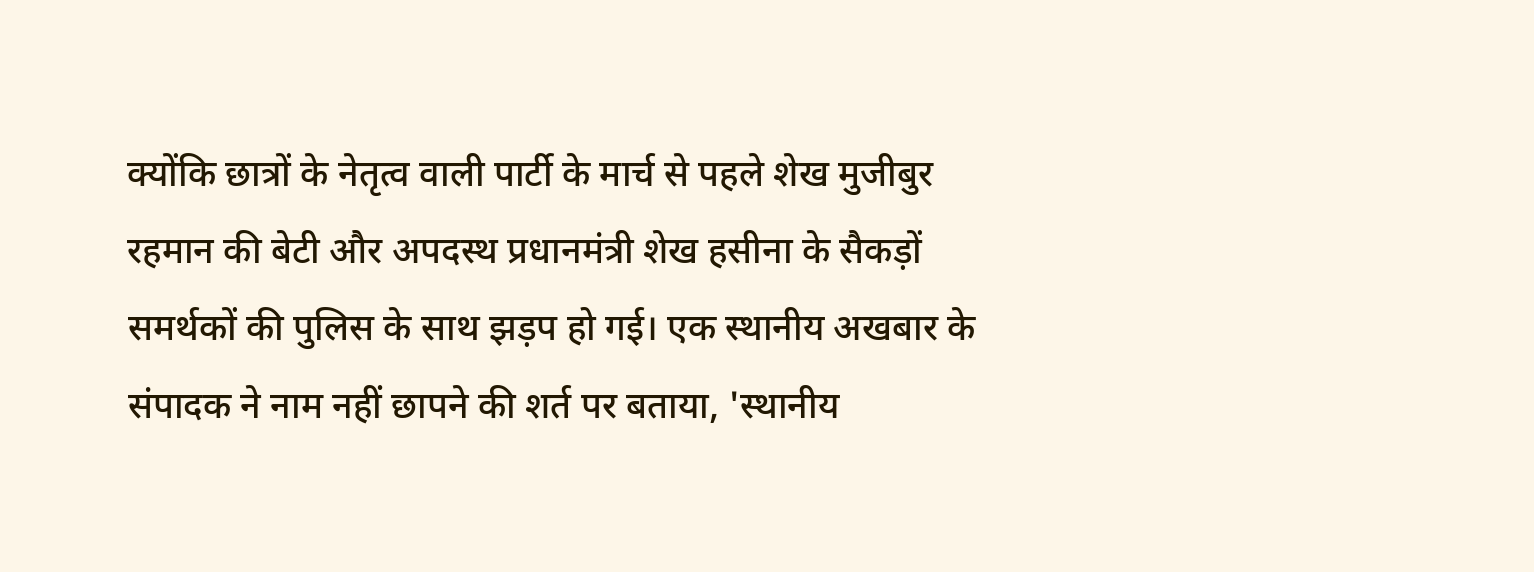क्योंकि छात्रों के नेतृत्व वाली पार्टी के मार्च से पहले शेख मुजीबुर रहमान की बेटी और अपदस्थ प्रधानमंत्री शेख हसीना के सैकड़ों समर्थकों की पुलिस के साथ झड़प हो गई। एक स्थानीय अखबार के संपादक ने नाम नहीं छापने की शर्त पर बताया, 'स्थानीय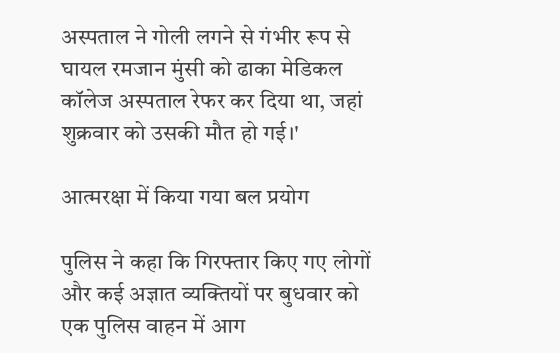अस्पताल ने गोली लगने से गंभीर रूप से घायल रमजान मुंसी को ढाका मेडिकल कॉलेज अस्पताल रेफर कर दिया था, जहां शुक्रवार को उसकी मौत हो गई।'

आत्मरक्षा में किया गया बल प्रयोग

पुलिस ने कहा कि गिरफ्तार किए गए लोगों और कई अज्ञात व्यक्तियों पर बुधवार को एक पुलिस वाहन में आग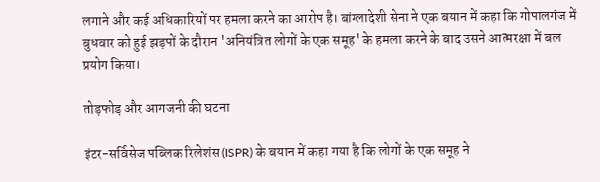लगाने और कई अधिकारियों पर हमला करने का आरोप है। बांग्लादेशी सेना ने एक बयान में कहा कि गोपालगंज में बुधवार को हुई झड़पों के दौरान 'अनियंत्रित लोगों के एक समूह' के हमला करने के बाद उसने आत्मरक्षा में बल प्रयोग किया।

तोड़फोड़ और आगजनी की घटना

इंटर-सर्विसेज पब्लिक रिलेशंस (ISPR) के बयान में कहा गया है कि लोगों के एक समूह ने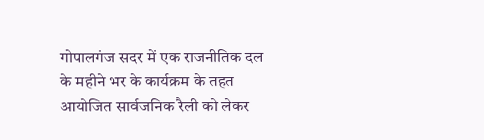गोपालगंज सदर में एक राजनीतिक दल के महीने भर के कार्यक्रम के तहत आयोजित सार्वजनिक रैली को लेकर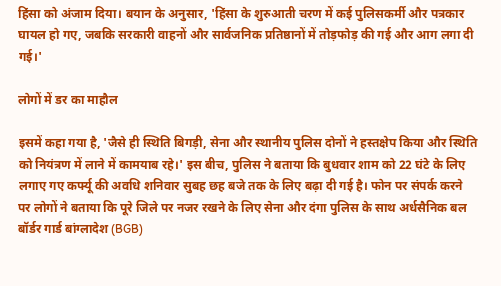हिंसा को अंजाम दिया। बयान के अनुसार, 'हिंसा के शुरुआती चरण में कई पुलिसकर्मी और पत्रकार घायल हो गए, जबकि सरकारी वाहनों और सार्वजनिक प्रतिष्ठानों में तोड़फोड़ की गई और आग लगा दी गई।'

लोगों में डर का माहौल

इसमें कहा गया है, 'जैसे ही स्थिति बिगड़ी, सेना और स्थानीय पुलिस दोनों ने हस्तक्षेप किया और स्थिति को नियंत्रण में लाने में कामयाब रहे।' इस बीच, पुलिस ने बताया कि बुधवार शाम को 22 घंटे के लिए लगाए गए कर्फ्यू की अवधि शनिवार सुबह छह बजे तक के लिए बढ़ा दी गई है। फोन पर संपर्क करने पर लोगों ने बताया कि पूरे जिले पर नजर रखने के लिए सेना और दंगा पुलिस के साथ अर्धसैनिक बल बॉर्डर गार्ड बांग्लादेश (BGB)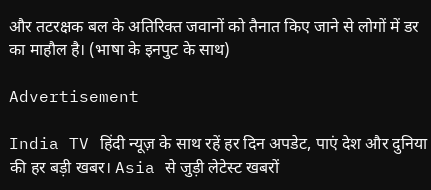और तटरक्षक बल के अतिरिक्त जवानों को तैनात किए जाने से लोगों में डर का माहौल है। (भाषा के इनपुट के साथ)

Advertisement

India TV हिंदी न्यूज़ के साथ रहें हर दिन अपडेट, पाएं देश और दुनिया की हर बड़ी खबर। Asia से जुड़ी लेटेस्ट खबरों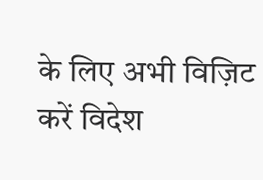के लिए अभी विज़िट करें विदेश